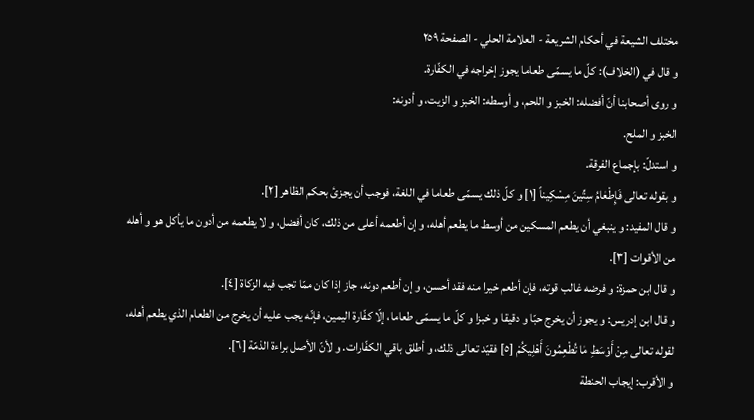مختلف الشيعة في أحكام الشريعة - العلامة الحلي - الصفحة ٢٥٩
و قال في (الخلاف): كلّ ما يسمّى طعاما يجوز إخراجه في الكفّارة.
و روى أصحابنا أنّ أفضله: الخبز و اللحم، و أوسطه: الخبز و الزيت، و أدونه:
الخبز و الملح.
و استدلّ: بإجماع الفرقة.
و بقوله تعالى فَإِطْعٰامُ سِتِّينَ مِسْكِيناً [١] و كلّ ذلك يسمّى طعاما في اللغة، فوجب أن يجزئ بحكم الظاهر [٢].
و قال المفيد: و ينبغي أن يطعم المسكين من أوسط ما يطعم أهله، و إن أطعمه أعلى من ذلك، كان أفضل، و لا يطعمه من أدون ما يأكل هو و أهله من الأقوات [٣].
و قال ابن حمزة: و فرضه غالب قوته، فإن أطعم خيرا منه فقد أحسن، و إن أطعم دونه، جاز إذا كان ممّا تجب فيه الزكاة [٤].
و قال ابن إدريس: و يجوز أن يخرج حبّا و دقيقا و خبزا و كلّ ما يسمّى طعاما، إلّا كفّارة اليمين، فإنّه يجب عليه أن يخرج من الطعام الذي يطعم أهله، لقوله تعالى مِنْ أَوْسَطِ مٰا تُطْعِمُونَ أَهْلِيكُمْ [٥] فقيّد تعالى ذلك، و أطلق باقي الكفّارات. و لأنّ الأصل براءة الذمّة [٦].
و الأقرب: إيجاب الحنطة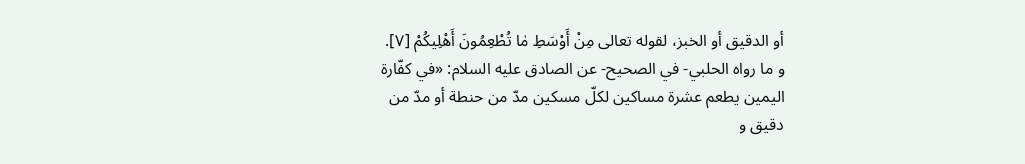أو الدقيق أو الخبز، لقوله تعالى مِنْ أَوْسَطِ مٰا تُطْعِمُونَ أَهْلِيكُمْ [٧].
و ما رواه الحلبي- في الصحيح- عن الصادق عليه السلام: «في كفّارة اليمين يطعم عشرة مساكين لكلّ مسكين مدّ من حنطة أو مدّ من دقيق و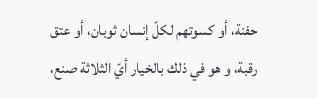حفنة، أو كسوتهم لكلّ إنسان ثوبان، أو عتق رقبة، و هو في ذلك بالخيار أيّ الثلاثة صنع،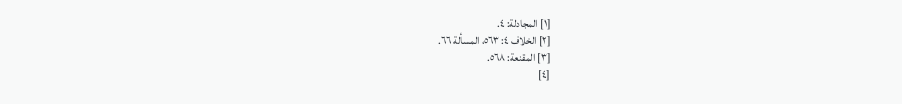[١] المجادلة: ٤.
[٢] الخلاف ٤: ٥٦٣، المسألة ٦٦.
[٣] المقنعة: ٥٦٨.
[٤]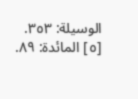الوسيلة: ٣٥٣.
[٥] المائدة: ٨٩.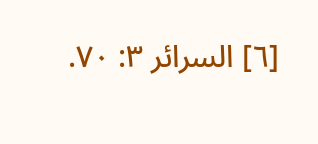[٦] السرائر ٣: ٧٠.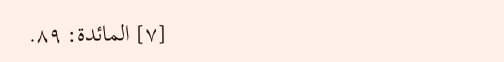[٧] المائدة: ٨٩.